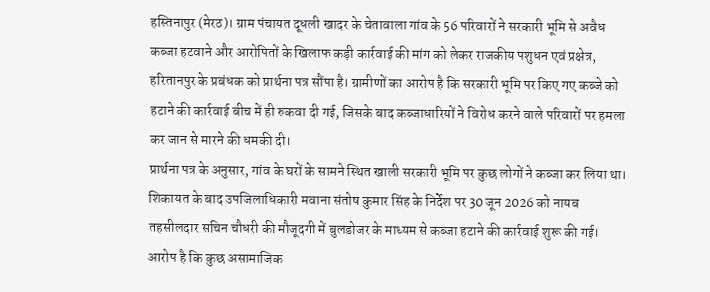हस्तिनापुर (मेरठ)। ग्राम पंचायत दूधली खादर के चेतावाला गांव के 56 परिवारों ने सरकारी भूमि से अवैध कब्जा हटवाने और आरोपितों के खिलाफ कड़ी कार्रवाई की मांग को लेकर राजकीय पशुधन एवं प्रक्षेत्र, हरितानपुर के प्रबंधक को प्रार्थना पत्र सौंपा है। ग्रामीणों का आरोप है कि सरकारी भूमि पर किए गए कब्जे को हटाने की कार्रवाई बीच में ही रुकवा दी गई, जिसके बाद कब्जाधारियों ने विरोध करने वाले परिवारों पर हमला कर जान से मारने की धमकी दी।
प्रार्थना पत्र के अनुसार, गांव के घरों के सामने स्थित खाली सरकारी भूमि पर कुछ लोगों ने कब्जा कर लिया था। शिकायत के बाद उपजिलाधिकारी मवाना संतोष कुमार सिंह के निर्देश पर 30 जून 2026 को नायब तहसीलदार सचिन चौधरी की मौजूदगी में बुलडोजर के माध्यम से कब्जा हटाने की कार्रवाई शुरू की गई। आरोप है कि कुछ असामाजिक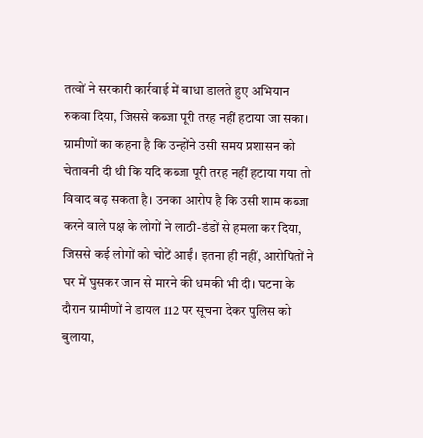तत्वों ने सरकारी कार्रवाई में बाधा डालते हुए अभियान रुकवा दिया, जिससे कब्जा पूरी तरह नहीं हटाया जा सका।
ग्रामीणों का कहना है कि उन्होंने उसी समय प्रशासन को चेतावनी दी थी कि यदि कब्जा पूरी तरह नहीं हटाया गया तो विवाद बढ़ सकता है। उनका आरोप है कि उसी शाम कब्जा करने वाले पक्ष के लोगों ने लाठी-डंडों से हमला कर दिया, जिससे कई लोगों को चोटें आईं। इतना ही नहीं, आरोपितों ने घर में घुसकर जान से मारने की धमकी भी दी। घटना के दौरान ग्रामीणों ने डायल 112 पर सूचना देकर पुलिस को बुलाया,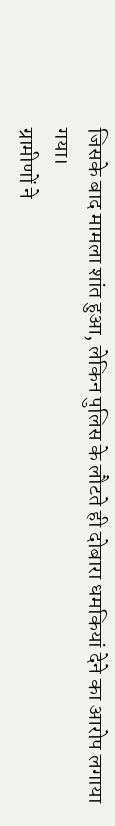जिसके बाद मामला शांत हुआ, लेकिन पुलिस के लौटते ही दोबारा धमकियां देने का आरोप लगाया गया।
ग्रामीणों ने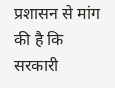प्रशासन से मांग की है कि सरकारी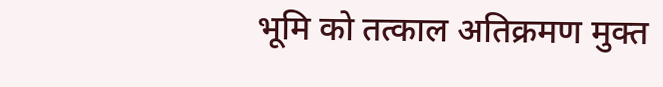भूमि को तत्काल अतिक्रमण मुक्त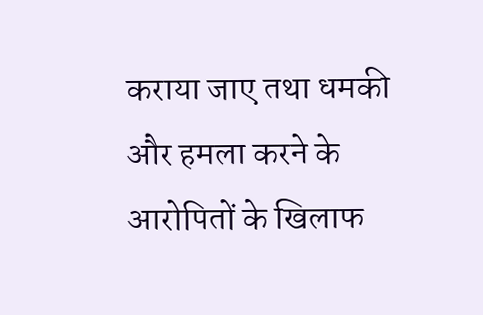कराया जाए तथा धमकी और हमला करने के आरोपितों के खिलाफ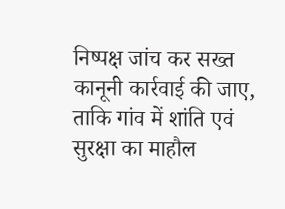निष्पक्ष जांच कर सख्त कानूनी कार्रवाई की जाए, ताकि गांव में शांति एवं सुरक्षा का माहौल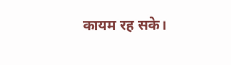कायम रह सके।